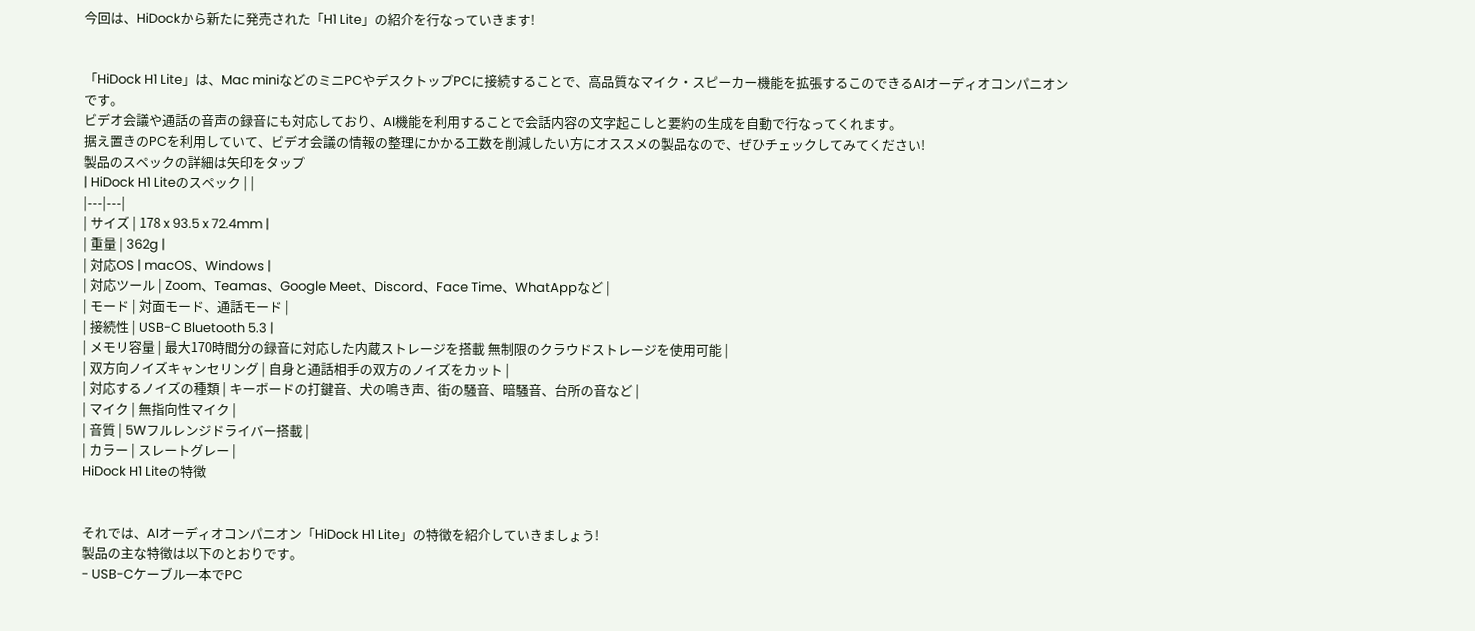今回は、HiDockから新たに発売された「H1 Lite」の紹介を行なっていきます!


「HiDock H1 Lite」は、Mac miniなどのミニPCやデスクトップPCに接続することで、高品質なマイク・スピーカー機能を拡張するこのできるAIオーディオコンパニオンです。
ビデオ会議や通話の音声の録音にも対応しており、AI機能を利用することで会話内容の文字起こしと要約の生成を自動で行なってくれます。
据え置きのPCを利用していて、ビデオ会議の情報の整理にかかる工数を削減したい方にオススメの製品なので、ぜひチェックしてみてください!
製品のスペックの詳細は矢印をタップ
| HiDock H1 Liteのスペック | |
|---|---|
| サイズ | 178 x 93.5 x 72.4mm |
| 重量 | 362g |
| 対応OS | macOS、Windows |
| 対応ツール | Zoom、Teamas、Google Meet、Discord、Face Time、WhatAppなど |
| モード | 対面モード、通話モード |
| 接続性 | USB-C Bluetooth 5.3 |
| メモリ容量 | 最大170時間分の録音に対応した内蔵ストレージを搭載 無制限のクラウドストレージを使用可能 |
| 双方向ノイズキャンセリング | 自身と通話相手の双方のノイズをカット |
| 対応するノイズの種類 | キーボードの打鍵音、犬の鳴き声、街の騒音、暗騒音、台所の音など |
| マイク | 無指向性マイク |
| 音質 | 5Wフルレンジドライバー搭載 |
| カラー | スレートグレー |
HiDock H1 Liteの特徴


それでは、AIオーディオコンパニオン「HiDock H1 Lite」の特徴を紹介していきましょう!
製品の主な特徴は以下のとおりです。
- USB-Cケーブル一本でPC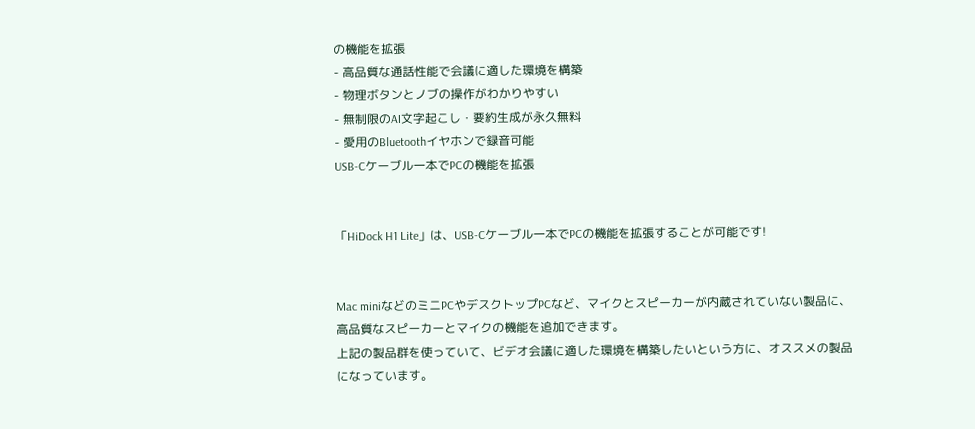の機能を拡張
- 高品質な通話性能で会議に適した環境を構築
- 物理ボタンとノブの操作がわかりやすい
- 無制限のAI文字起こし・要約生成が永久無料
- 愛用のBluetoothイヤホンで録音可能
USB-Cケーブル一本でPCの機能を拡張


「HiDock H1 Lite」は、USB-Cケーブル一本でPCの機能を拡張することが可能です!


Mac miniなどのミニPCやデスクトップPCなど、マイクとスピーカーが内蔵されていない製品に、高品質なスピーカーとマイクの機能を追加できます。
上記の製品群を使っていて、ビデオ会議に適した環境を構築したいという方に、オススメの製品になっています。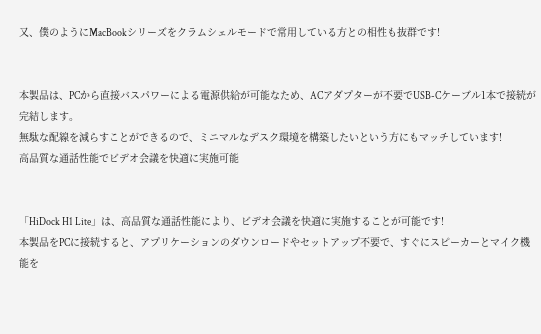又、僕のようにMacBookシリーズをクラムシェルモードで常用している方との相性も抜群です!


本製品は、PCから直接バスパワーによる電源供給が可能なため、ACアダプターが不要でUSB-Cケーブル1本で接続が完結します。
無駄な配線を減らすことができるので、ミニマルなデスク環境を構築したいという方にもマッチしています!
高品質な通話性能でビデオ会議を快適に実施可能


「HiDock H1 Lite」は、高品質な通話性能により、ビデオ会議を快適に実施することが可能です!
本製品をPCに接続すると、アプリケーションのダウンロードやセットアップ不要で、すぐにスピーカーとマイク機能を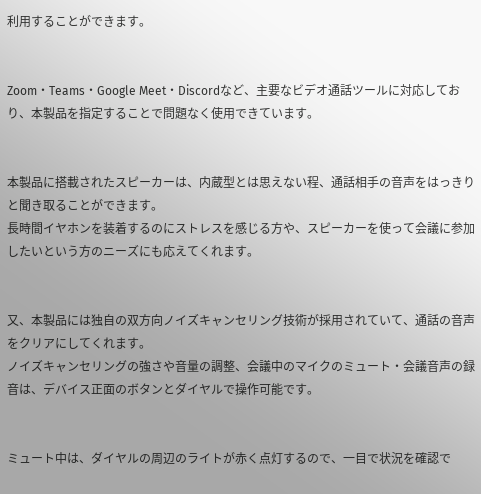利用することができます。


Zoom・Teams・Google Meet・Discordなど、主要なビデオ通話ツールに対応しており、本製品を指定することで問題なく使用できています。


本製品に搭載されたスピーカーは、内蔵型とは思えない程、通話相手の音声をはっきりと聞き取ることができます。
長時間イヤホンを装着するのにストレスを感じる方や、スピーカーを使って会議に参加したいという方のニーズにも応えてくれます。


又、本製品には独自の双方向ノイズキャンセリング技術が採用されていて、通話の音声をクリアにしてくれます。
ノイズキャンセリングの強さや音量の調整、会議中のマイクのミュート・会議音声の録音は、デバイス正面のボタンとダイヤルで操作可能です。


ミュート中は、ダイヤルの周辺のライトが赤く点灯するので、一目で状況を確認で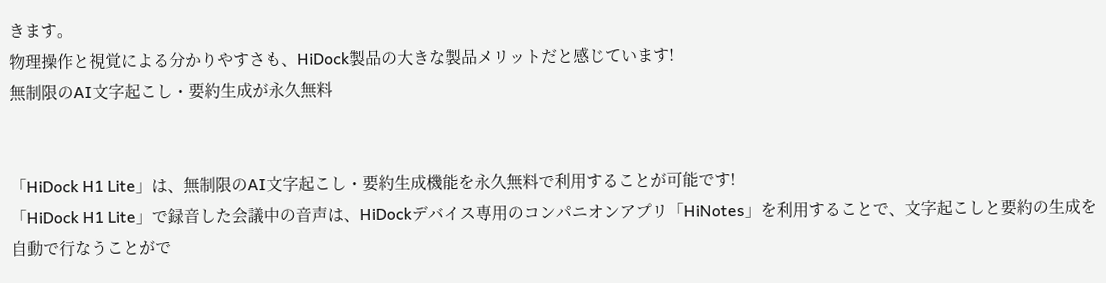きます。
物理操作と視覚による分かりやすさも、HiDock製品の大きな製品メリットだと感じています!
無制限のAI文字起こし・要約生成が永久無料


「HiDock H1 Lite」は、無制限のAI文字起こし・要約生成機能を永久無料で利用することが可能です!
「HiDock H1 Lite」で録音した会議中の音声は、HiDockデバイス専用のコンパニオンアプリ「HiNotes」を利用することで、文字起こしと要約の生成を自動で行なうことがで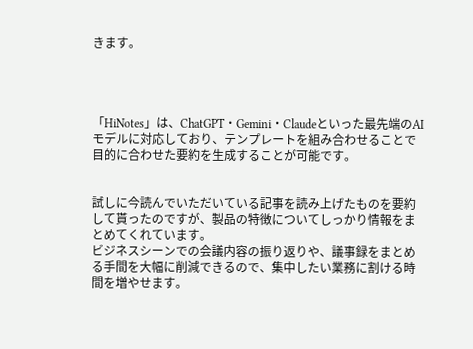きます。




「HiNotes」は、ChatGPT・Gemini・Claudeといった最先端のAIモデルに対応しており、テンプレートを組み合わせることで目的に合わせた要約を生成することが可能です。


試しに今読んでいただいている記事を読み上げたものを要約して貰ったのですが、製品の特徴についてしっかり情報をまとめてくれています。
ビジネスシーンでの会議内容の振り返りや、議事録をまとめる手間を大幅に削減できるので、集中したい業務に割ける時間を増やせます。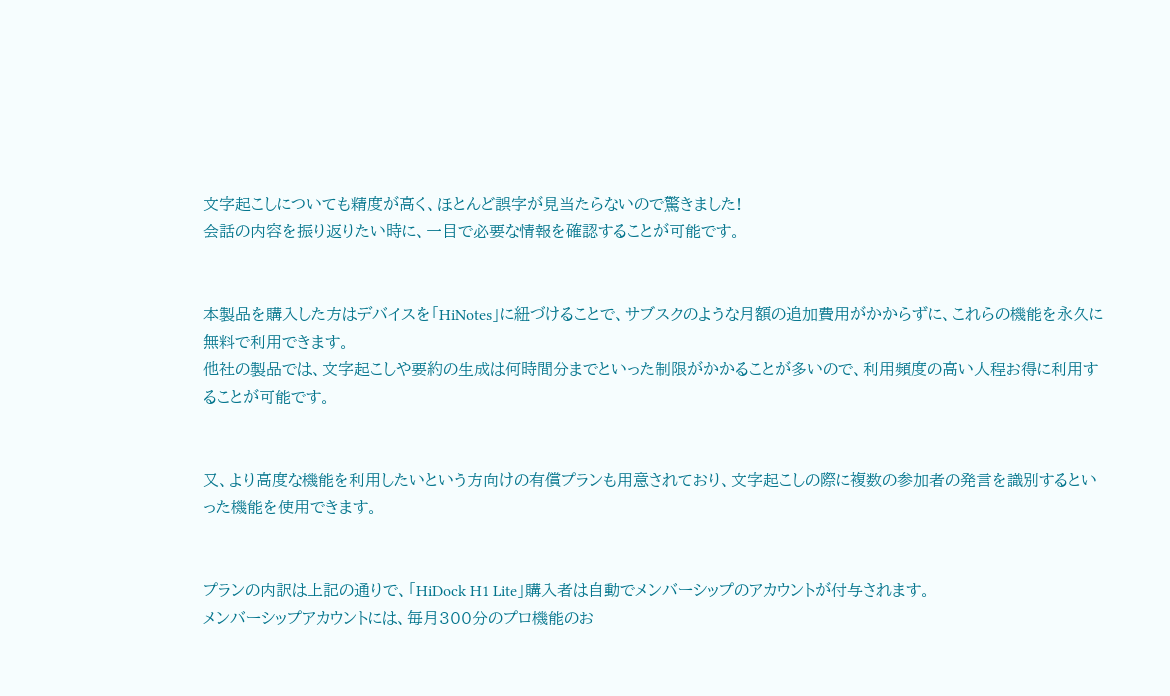文字起こしについても精度が高く、ほとんど誤字が見当たらないので驚きました!
会話の内容を振り返りたい時に、一目で必要な情報を確認することが可能です。


本製品を購入した方はデバイスを「HiNotes」に紐づけることで、サブスクのような月額の追加費用がかからずに、これらの機能を永久に無料で利用できます。
他社の製品では、文字起こしや要約の生成は何時間分までといった制限がかかることが多いので、利用頻度の高い人程お得に利用することが可能です。


又、より高度な機能を利用したいという方向けの有償プランも用意されており、文字起こしの際に複数の参加者の発言を識別するといった機能を使用できます。


プランの内訳は上記の通りで、「HiDock H1 Lite」購入者は自動でメンバーシップのアカウントが付与されます。
メンバーシップアカウントには、毎月300分のプロ機能のお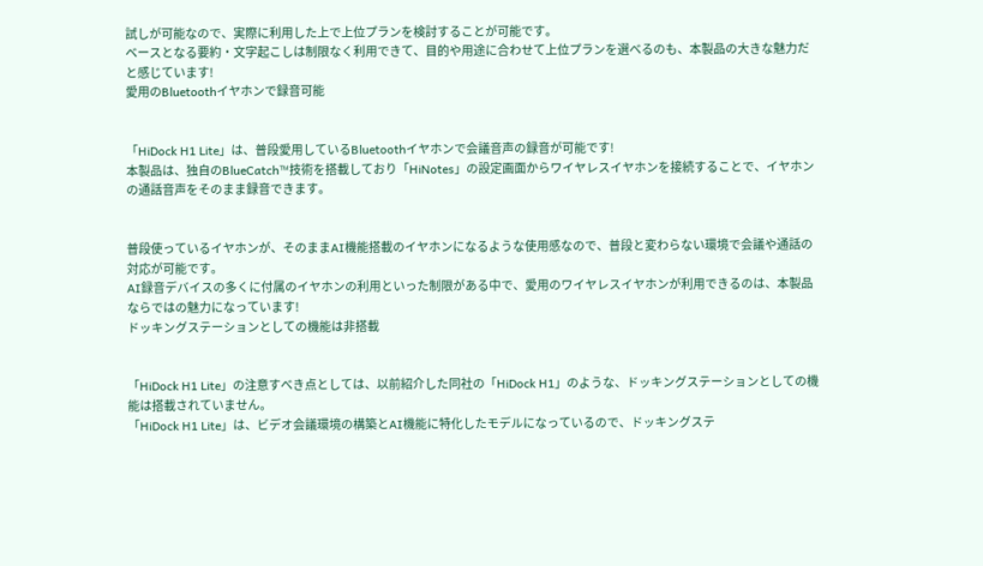試しが可能なので、実際に利用した上で上位プランを検討することが可能です。
ベースとなる要約・文字起こしは制限なく利用できて、目的や用途に合わせて上位プランを選べるのも、本製品の大きな魅力だと感じています!
愛用のBluetoothイヤホンで録音可能


「HiDock H1 Lite」は、普段愛用しているBluetoothイヤホンで会議音声の録音が可能です!
本製品は、独自のBlueCatch™技術を搭載しており「HiNotes」の設定画面からワイヤレスイヤホンを接続することで、イヤホンの通話音声をそのまま録音できます。


普段使っているイヤホンが、そのままAI機能搭載のイヤホンになるような使用感なので、普段と変わらない環境で会議や通話の対応が可能です。
AI録音デバイスの多くに付属のイヤホンの利用といった制限がある中で、愛用のワイヤレスイヤホンが利用できるのは、本製品ならではの魅力になっています!
ドッキングステーションとしての機能は非搭載


「HiDock H1 Lite」の注意すべき点としては、以前紹介した同社の「HiDock H1」のような、ドッキングステーションとしての機能は搭載されていません。
「HiDock H1 Lite」は、ビデオ会議環境の構築とAI機能に特化したモデルになっているので、ドッキングステ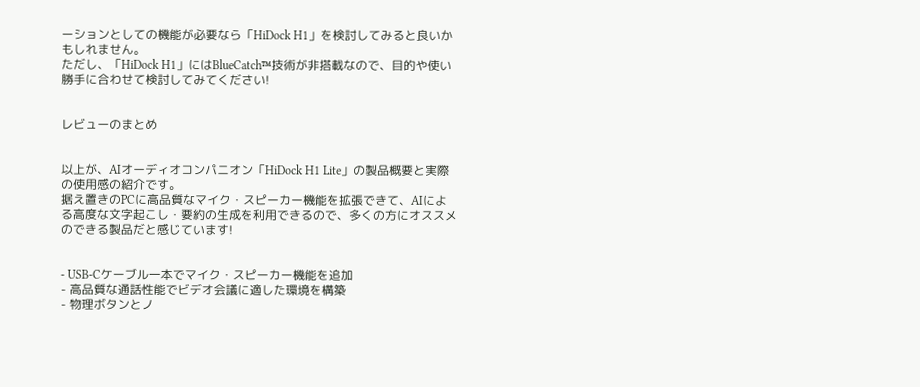ーションとしての機能が必要なら「HiDock H1」を検討してみると良いかもしれません。
ただし、「HiDock H1」にはBlueCatch™技術が非搭載なので、目的や使い勝手に合わせて検討してみてください!


レビューのまとめ


以上が、AIオーディオコンパニオン「HiDock H1 Lite」の製品概要と実際の使用感の紹介です。
据え置きのPCに高品質なマイク・スピーカー機能を拡張できて、AIによる高度な文字起こし・要約の生成を利用できるので、多くの方にオススメのできる製品だと感じています!


- USB-Cケーブル一本でマイク・スピーカー機能を追加
- 高品質な通話性能でビデオ会議に適した環境を構築
- 物理ボタンとノ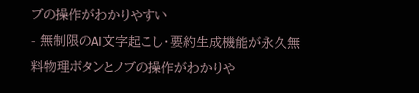ブの操作がわかりやすい
- 無制限のAI文字起こし・要約生成機能が永久無料物理ボタンとノブの操作がわかりや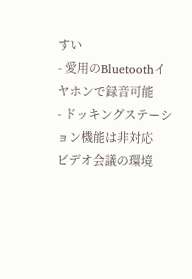すい
- 愛用のBluetoothイヤホンで録音可能
- ドッキングステーション機能は非対応
ビデオ会議の環境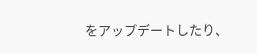をアップデートしたり、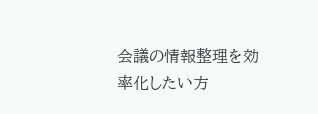会議の情報整理を効率化したい方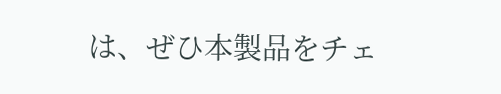は、ぜひ本製品をチェ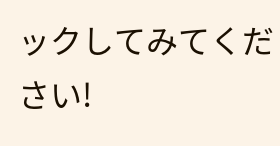ックしてみてください!